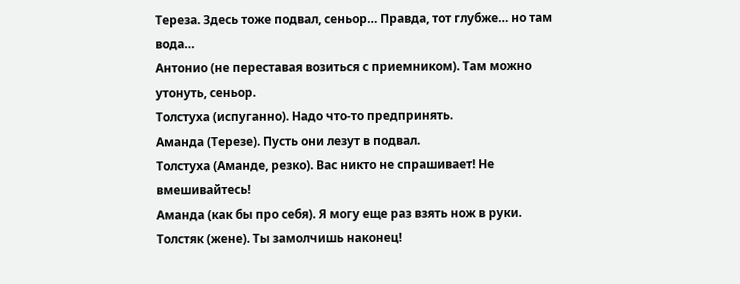Тереза. Здесь тоже подвал, сеньор… Правда, тот глубже… но там вода…
Антонио (не переставая возиться с приемником). Там можно утонуть, сеньор.
Толстуха (испуганно). Надо что-то предпринять.
Аманда (Терезе). Пусть они лезут в подвал.
Толстуха (Аманде, резко). Вас никто не спрашивает! Не вмешивайтесь!
Аманда (как бы про себя). Я могу еще раз взять нож в руки.
Толстяк (жене). Ты замолчишь наконец!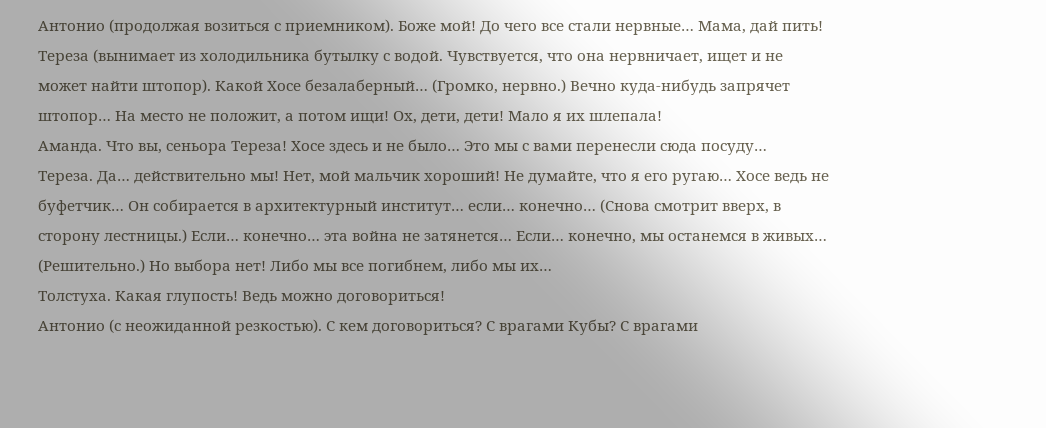Антонио (продолжая возиться с приемником). Боже мой! До чего все стали нервные… Мама, дай пить!
Тереза (вынимает из холодильника бутылку с водой. Чувствуется, что она нервничает, ищет и не может найти штопор). Какой Хосе безалаберный… (Громко, нервно.) Вечно куда-нибудь запрячет штопор… На место не положит, а потом ищи! Ох, дети, дети! Мало я их шлепала!
Аманда. Что вы, сеньора Тереза! Хосе здесь и не было… Это мы с вами перенесли сюда посуду…
Тереза. Да… действительно мы! Нет, мой мальчик хороший! Не думайте, что я его ругаю… Хосе ведь не буфетчик… Он собирается в архитектурный институт… если… конечно… (Снова смотрит вверх, в сторону лестницы.) Если… конечно… эта война не затянется… Если… конечно, мы останемся в живых… (Решительно.) Но выбора нет! Либо мы все погибнем, либо мы их…
Толстуха. Какая глупость! Ведь можно договориться!
Антонио (с неожиданной резкостью). С кем договориться? С врагами Кубы? С врагами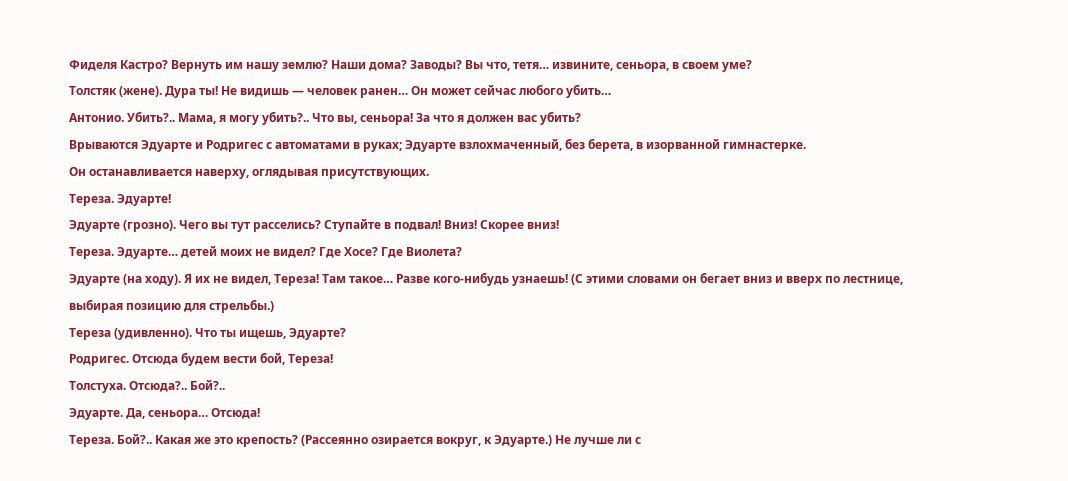Фиделя Кастро? Вернуть им нашу землю? Наши дома? Заводы? Вы что, тетя… извините, сеньора, в своем уме?
Толстяк (жене). Дура ты! Не видишь — человек ранен… Он может сейчас любого убить…
Антонио. Убить?.. Мама, я могу убить?.. Что вы, сеньора! За что я должен вас убить?
Врываются Эдуарте и Родригес с автоматами в руках; Эдуарте взлохмаченный, без берета, в изорванной гимнастерке.
Он останавливается наверху, оглядывая присутствующих.
Тереза. Эдуарте!
Эдуарте (грозно). Чего вы тут расселись? Ступайте в подвал! Вниз! Скорее вниз!
Тереза. Эдуарте… детей моих не видел? Где Хосе? Где Виолета?
Эдуарте (на ходу). Я их не видел, Тереза! Там такое… Разве кого-нибудь узнаешь! (С этими словами он бегает вниз и вверх по лестнице, выбирая позицию для стрельбы.)
Тереза (удивленно). Что ты ищешь, Эдуарте?
Родригес. Отсюда будем вести бой, Тереза!
Толстуха. Отсюда?.. Бой?..
Эдуарте. Да, сеньора… Отсюда!
Тереза. Бой?.. Какая же это крепость? (Рассеянно озирается вокруг, к Эдуарте.) Не лучше ли с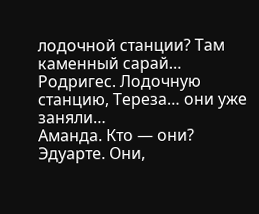лодочной станции? Там каменный сарай…
Родригес. Лодочную станцию, Тереза… они уже заняли…
Аманда. Кто — они?
Эдуарте. Они,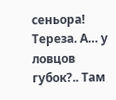сеньора!
Тереза. А… у ловцов губок?.. Там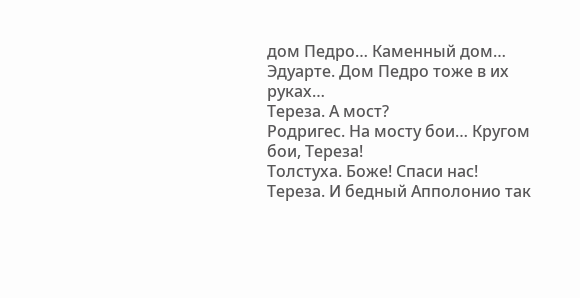дом Педро… Каменный дом…
Эдуарте. Дом Педро тоже в их руках…
Тереза. А мост?
Родригес. На мосту бои… Кругом бои, Тереза!
Толстуха. Боже! Спаси нас!
Тереза. И бедный Апполонио так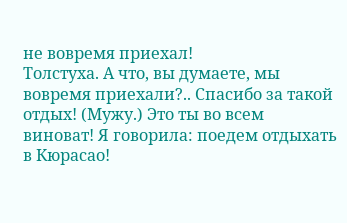не вовремя приехал!
Толстуха. А что, вы думаете, мы вовремя приехали?.. Спасибо за такой отдых! (Мужу.) Это ты во всем виноват! Я говорила: поедем отдыхать в Кюрасао!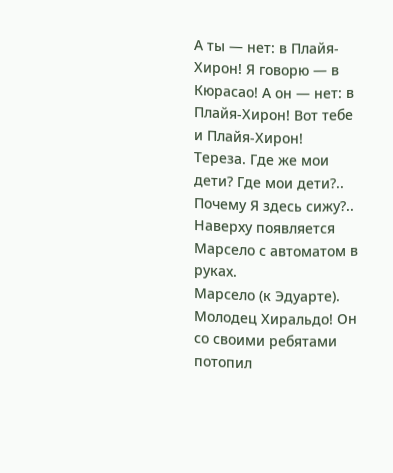А ты — нет: в Плайя-Хирон! Я говорю — в Кюрасао! А он — нет: в Плайя-Хирон! Вот тебе и Плайя-Хирон!
Тереза. Где же мои дети? Где мои дети?.. Почему Я здесь сижу?..
Наверху появляется Марсело с автоматом в руках.
Марсело (к Эдуарте). Молодец Хиральдо! Он со своими ребятами потопил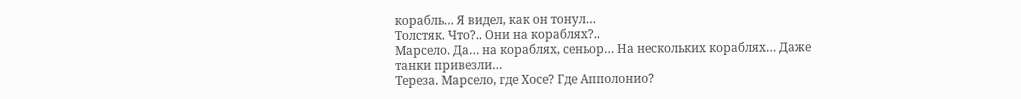корабль… Я видел, как он тонул…
Толстяк. Что?.. Они на кораблях?..
Марсело. Да… на кораблях, сеньор… На нескольких кораблях… Даже танки привезли…
Тереза. Марсело, где Хосе? Где Апполонио?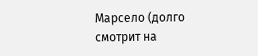Марсело (долго смотрит на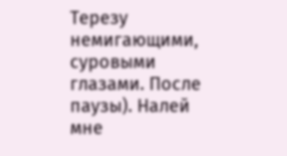Терезу немигающими, суровыми глазами. После паузы). Налей мне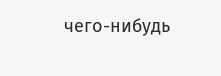чего-нибудь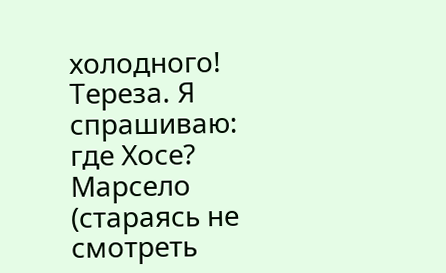холодного!
Тереза. Я спрашиваю: где Хосе?
Марсело (стараясь не смотреть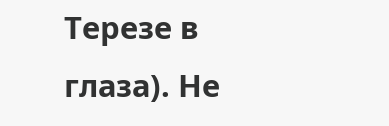Терезе в глаза). Не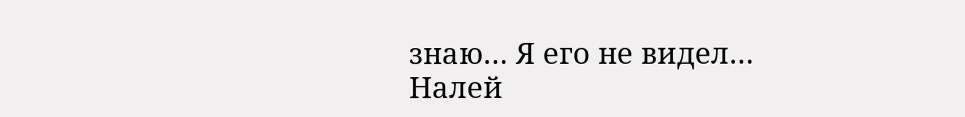знаю… Я его не видел… Налей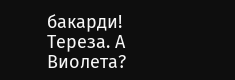бакарди!
Тереза. А Виолета?